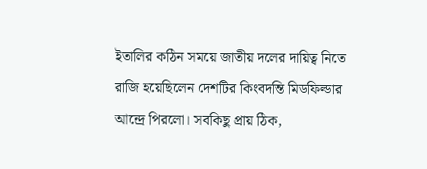ইতালির কঠিন সময়ে জাতীয় দলের দায়িত্ব নিতে রাজি হয়েছিলেন দেশটির কিংবদন্তি মিডফিল্ডার আন্দ্রে পিরলো। সবকিছু প্রায় ঠিক,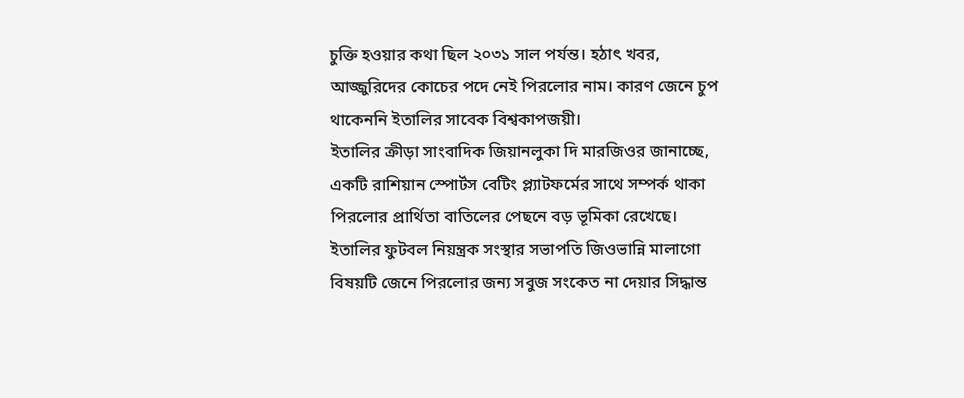চুক্তি হওয়ার কথা ছিল ২০৩১ সাল পর্যন্ত। হঠাৎ খবর, আজ্জুরিদের কোচের পদে নেই পিরলোর নাম। কারণ জেনে চুপ থাকেননি ইতালির সাবেক বিশ্বকাপজয়ী।
ইতালির ক্রীড়া সাংবাদিক জিয়ানলুকা দি মারজিওর জানাচ্ছে, একটি রাশিয়ান স্পোর্টস বেটিং প্ল্যাটফর্মের সাথে সম্পর্ক থাকা পিরলোর প্রার্থিতা বাতিলের পেছনে বড় ভূমিকা রেখেছে। ইতালির ফুটবল নিয়ন্ত্রক সংস্থার সভাপতি জিওভান্নি মালাগো বিষয়টি জেনে পিরলোর জন্য সবুজ সংকেত না দেয়ার সিদ্ধান্ত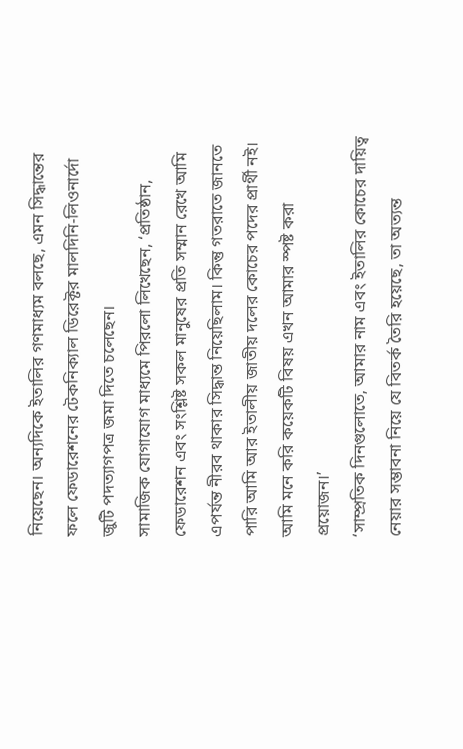নিয়েছেন। অন্যদিকে ইতালির গণমাধ্যম বলছে, এমন সিদ্ধান্তের ফলে ফেডারেশনের টেকনিক্যাল ডিরেক্টর মালদিনি-লিওনার্দো জুটি পদত্যাগপত্র জমা দিতে চলেছেন।
সামাজিক যোগাযোগ মাধ্যমে পিরলো লিখেছেন, ‘প্রতিষ্ঠান, ফেডারেশন এবং সংশ্লিষ্ট সকল মানুষের প্রতি সম্মান রেখে আমি এপর্যন্ত নীরব থাকার সিদ্ধান্ত নিয়েছিলাম। কিন্তু গতরাতে জানতে পারি আমি আর ইতালীয় জাতীয় দলের কোচের পদের প্রার্থী নই। আমি মনে করি কয়েকটি বিষয় এখন আমার স্পষ্ট করা প্রয়োজন।’
‘সাম্প্রতিক দিনগুলোতে, আমার নাম এবং ইতালির কোচের দায়িত্ব নেয়ার সম্ভাবনা নিয়ে যে বিতর্ক তৈরি হয়েছে, তা অত্যন্ত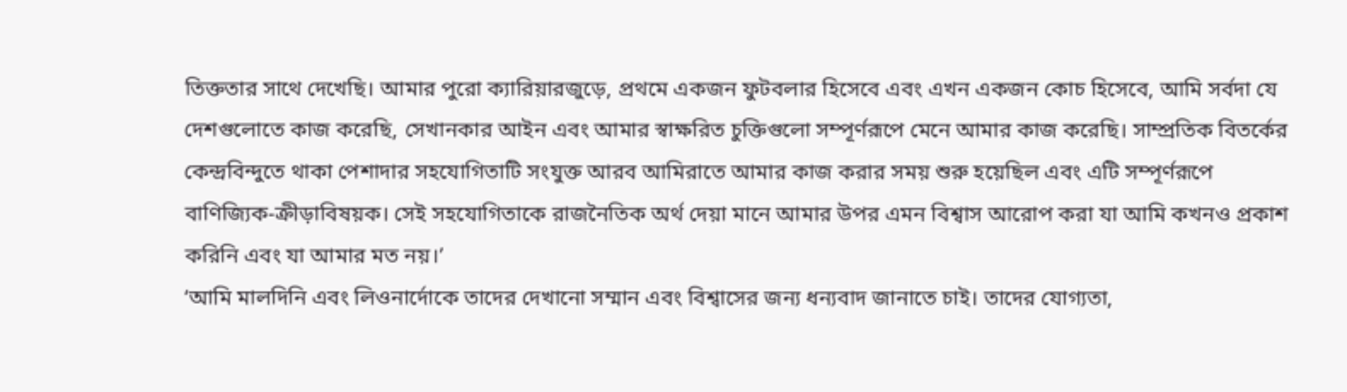তিক্ততার সাথে দেখেছি। আমার পুরো ক্যারিয়ারজুড়ে, প্রথমে একজন ফুটবলার হিসেবে এবং এখন একজন কোচ হিসেবে, আমি সর্বদা যে দেশগুলোতে কাজ করেছি, সেখানকার আইন এবং আমার স্বাক্ষরিত চুক্তিগুলো সম্পূর্ণরূপে মেনে আমার কাজ করেছি। সাম্প্রতিক বিতর্কের কেন্দ্রবিন্দুতে থাকা পেশাদার সহযোগিতাটি সংযুক্ত আরব আমিরাতে আমার কাজ করার সময় শুরু হয়েছিল এবং এটি সম্পূর্ণরূপে বাণিজ্যিক-ক্রীড়াবিষয়ক। সেই সহযোগিতাকে রাজনৈতিক অর্থ দেয়া মানে আমার উপর এমন বিশ্বাস আরোপ করা যা আমি কখনও প্রকাশ করিনি এবং যা আমার মত নয়।’
‘আমি মালদিনি এবং লিওনার্দোকে তাদের দেখানো সম্মান এবং বিশ্বাসের জন্য ধন্যবাদ জানাতে চাই। তাদের যোগ্যতা,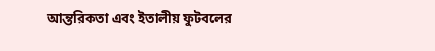আন্তরিকতা এবং ইতালীয় ফুটবলের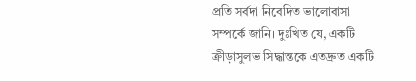প্রতি সর্বদা নিবেদিত ভালোবাসা সম্পর্কে জানি। দুঃখিত যে, একটি ক্রীড়াসুলভ সিদ্ধান্তকে এতদ্রুত একটি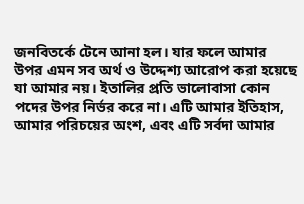জনবিতর্কে টেনে আনা হল। যার ফলে আমার উপর এমন সব অর্থ ও উদ্দেশ্য আরোপ করা হয়েছে যা আমার নয়। ইতালির প্রতি ভালোবাসা কোন পদের উপর নির্ভর করে না। এটি আমার ইতিহাস, আমার পরিচয়ের অংশ, এবং এটি সর্বদা আমার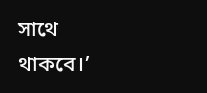সাথে থাকবে।’